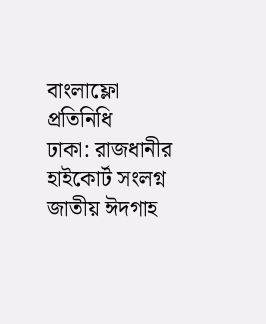বাংলাফ্লো প্রতিনিধি
ঢাকা: রাজধানীর হাইকোর্ট সংলগ্ন জাতীয় ঈদগাহ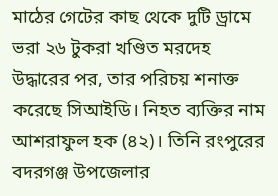মাঠের গেটের কাছ থেকে দুটি ড্রামে ভরা ২৬ টুকরা খণ্ডিত মরদেহ উদ্ধারের পর, তার পরিচয় শনাক্ত করেছে সিআইডি। নিহত ব্যক্তির নাম আশরাফুল হক (৪২)। তিনি রংপুরের বদরগঞ্জ উপজেলার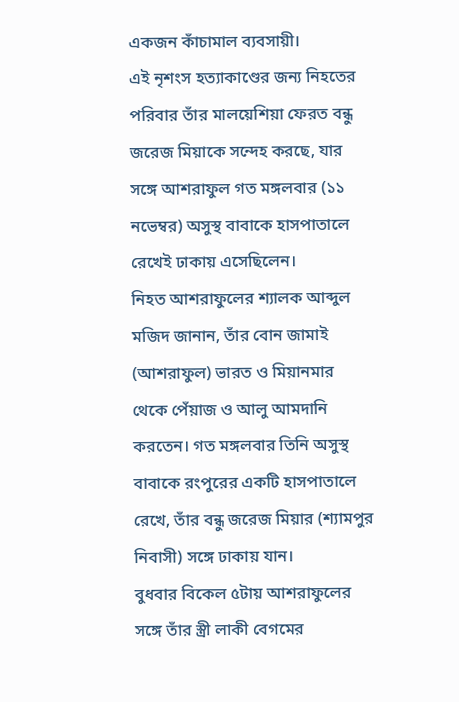একজন কাঁচামাল ব্যবসায়ী।
এই নৃশংস হত্যাকাণ্ডের জন্য নিহতের পরিবার তাঁর মালয়েশিয়া ফেরত বন্ধু জরেজ মিয়াকে সন্দেহ করছে, যার সঙ্গে আশরাফুল গত মঙ্গলবার (১১ নভেম্বর) অসুস্থ বাবাকে হাসপাতালে রেখেই ঢাকায় এসেছিলেন।
নিহত আশরাফুলের শ্যালক আব্দুল মজিদ জানান, তাঁর বোন জামাই (আশরাফুল) ভারত ও মিয়ানমার থেকে পেঁয়াজ ও আলু আমদানি করতেন। গত মঙ্গলবার তিনি অসুস্থ বাবাকে রংপুরের একটি হাসপাতালে রেখে, তাঁর বন্ধু জরেজ মিয়ার (শ্যামপুর নিবাসী) সঙ্গে ঢাকায় যান।
বুধবার বিকেল ৫টায় আশরাফুলের সঙ্গে তাঁর স্ত্রী লাকী বেগমের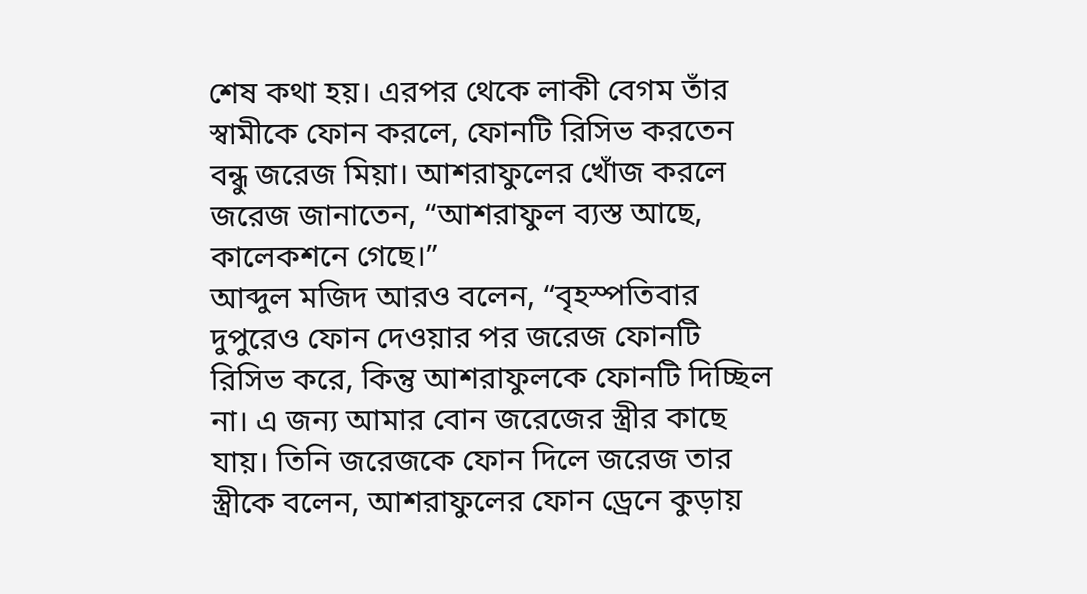শেষ কথা হয়। এরপর থেকে লাকী বেগম তাঁর স্বামীকে ফোন করলে, ফোনটি রিসিভ করতেন বন্ধু জরেজ মিয়া। আশরাফুলের খোঁজ করলে জরেজ জানাতেন, “আশরাফুল ব্যস্ত আছে, কালেকশনে গেছে।”
আব্দুল মজিদ আরও বলেন, “বৃহস্পতিবার দুপুরেও ফোন দেওয়ার পর জরেজ ফোনটি রিসিভ করে, কিন্তু আশরাফুলকে ফোনটি দিচ্ছিল না। এ জন্য আমার বোন জরেজের স্ত্রীর কাছে যায়। তিনি জরেজকে ফোন দিলে জরেজ তার স্ত্রীকে বলেন, আশরাফুলের ফোন ড্রেনে কুড়ায়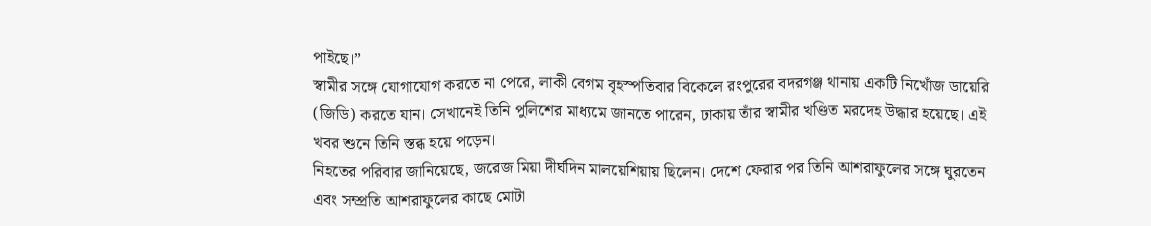পাইছে।”
স্বামীর সঙ্গে যোগাযোগ করতে না পেরে, লাকী বেগম বৃহস্পতিবার বিকেলে রংপুরের বদরগঞ্জ থানায় একটি নিখোঁজ ডায়েরি (জিডি) করতে যান। সেখানেই তিনি পুলিশের মাধ্যমে জানতে পারেন, ঢাকায় তাঁর স্বামীর খণ্ডিত মরদেহ উদ্ধার হয়েছে। এই খবর শুনে তিনি স্তব্ধ হয়ে পড়েন।
নিহতের পরিবার জানিয়েছে, জরেজ মিয়া দীর্ঘদিন মালয়েশিয়ায় ছিলেন। দেশে ফেরার পর তিনি আশরাফুলের সঙ্গে ঘুরতেন এবং সম্প্রতি আশরাফুলের কাছে মোটা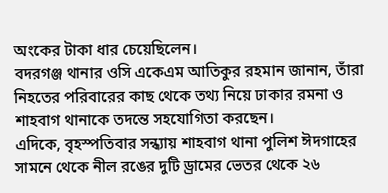অংকের টাকা ধার চেয়েছিলেন।
বদরগঞ্জ থানার ওসি একেএম আতিকুর রহমান জানান, তাঁরা নিহতের পরিবারের কাছ থেকে তথ্য নিয়ে ঢাকার রমনা ও শাহবাগ থানাকে তদন্তে সহযোগিতা করছেন।
এদিকে, বৃহস্পতিবার সন্ধ্যায় শাহবাগ থানা পুলিশ ঈদগাহের সামনে থেকে নীল রঙের দুটি ড্রামের ভেতর থেকে ২৬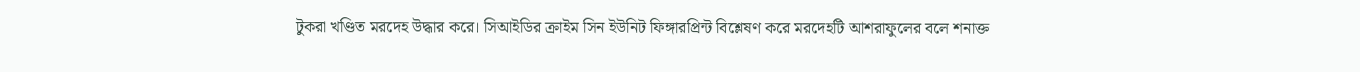টুকরা খণ্ডিত মরদেহ উদ্ধার করে। সিআইডির ক্রাইম সিন ইউনিট ফিঙ্গারপ্রিন্ট বিশ্লেষণ করে মরদেহটি আশরাফুলের বলে শনাক্ত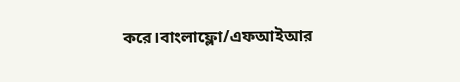করে।বাংলাফ্লো/এফআইআর